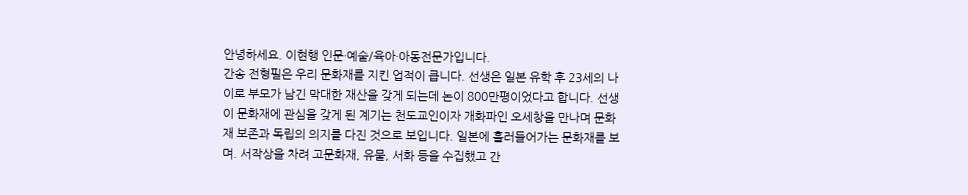안녕하세요. 이현행 인문·예술/육아·아동전문가입니다.
간송 전형필은 우리 문화재를 지킨 업적이 큽니다. 선생은 일본 유학 후 23세의 나이로 부모가 남긴 막대한 재산을 갖게 되는데 논이 800만평이었다고 합니다. 선생이 문화재에 관심을 갖게 된 계기는 천도교인이자 개화파인 오세창을 만나며 문화재 보존과 독립의 의지를 다진 것으로 보입니다. 일본에 흘러들어가는 문화재를 보며. 서작상을 차려 고문화재, 유물, 서화 등을 수집했고 간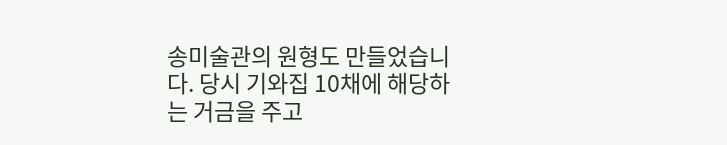송미술관의 원형도 만들었습니다. 당시 기와집 10채에 해당하는 거금을 주고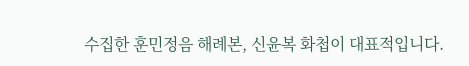수집한 훈민정음 해례본, 신윤복 화첩이 대표적입니다.